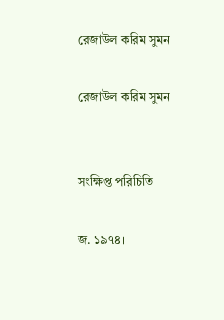রেজাউল করিম সুমন

রেজাউল করিম সুমন


সংক্ষিপ্ত পরিচিতি

জ. ১৯৭৪।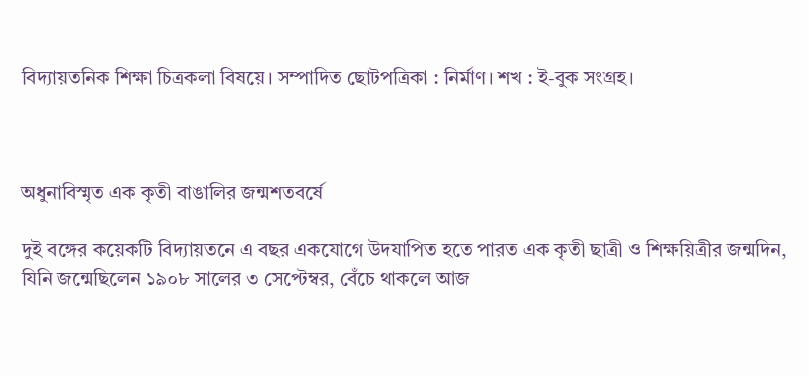বিদ্যায়তনিক শিক্ষা চিত্রকলা বিষয়ে। সম্পাদিত ছোটপত্রিকা : নির্মাণ। শখ : ই-বুক সংগ্রহ।



অধুনাবিস্মৃত এক কৃতী বাঙালির জন্মশতবর্ষে

দুই বঙ্গের কয়েকটি বিদ্যায়তনে এ বছর একযোগে উদযাপিত হতে পারত এক কৃতী ছাত্রী ও শিক্ষয়িত্রীর জন্মদিন, যিনি জন্মেছিলেন ১৯০৮ সালের ৩ সেপ্টেম্বর, বেঁচে থাকলে আজ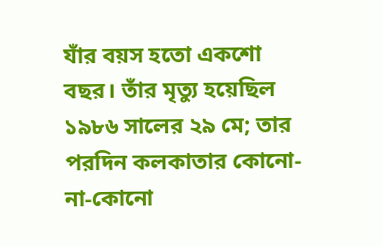যাঁর বয়স হতো একশো বছর। তাঁর মৃত্যু হয়েছিল ১৯৮৬ সালের ২৯ মে; তার পরদিন কলকাতার কোনো-না-কোনো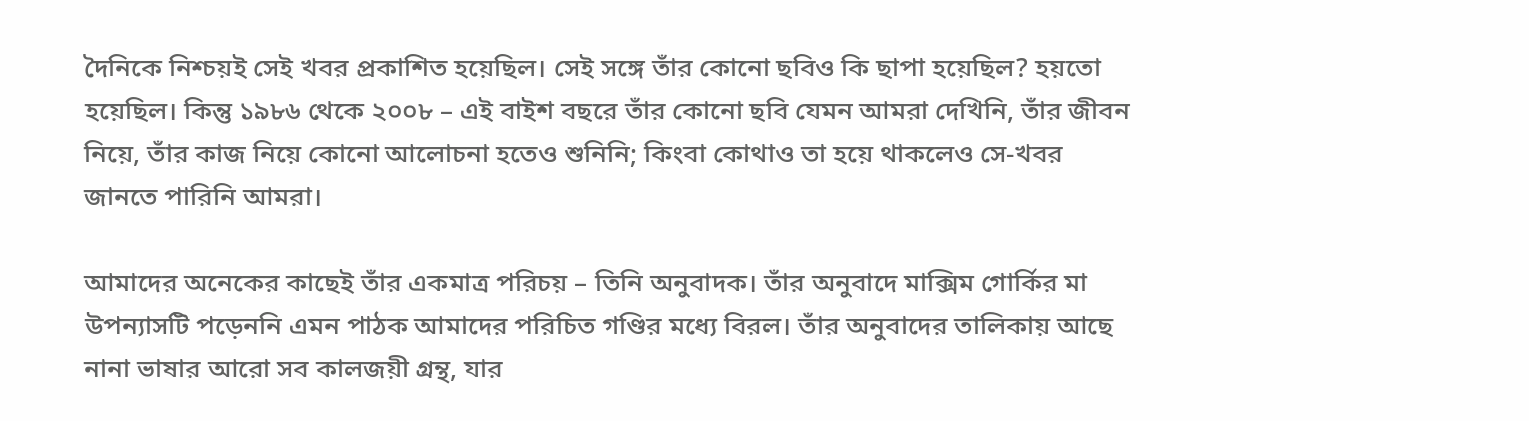দৈনিকে নিশ্চয়ই সেই খবর প্রকাশিত হয়েছিল। সেই সঙ্গে তাঁর কোনো ছবিও কি ছাপা হয়েছিল? হয়তো হয়েছিল। কিন্তু ১৯৮৬ থেকে ২০০৮ – এই বাইশ বছরে তাঁর কোনো ছবি যেমন আমরা দেখিনি, তাঁর জীবন নিয়ে, তাঁর কাজ নিয়ে কোনো আলোচনা হতেও শুনিনি; কিংবা কোথাও তা হয়ে থাকলেও সে-খবর জানতে পারিনি আমরা।

আমাদের অনেকের কাছেই তাঁর একমাত্র পরিচয় – তিনি অনুবাদক। তাঁর অনুবাদে মাক্সিম গোর্কির মা উপন্যাসটি পড়েননি এমন পাঠক আমাদের পরিচিত গণ্ডির মধ্যে বিরল। তাঁর অনুবাদের তালিকায় আছে নানা ভাষার আরো সব কালজয়ী গ্রন্থ, যার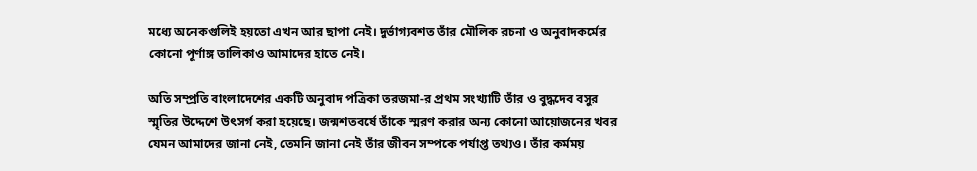মধ্যে অনেকগুলিই হয়তো এখন আর ছাপা নেই। দুর্ভাগ্যবশত তাঁর মৌলিক রচনা ও অনুবাদকর্মের কোনো পূর্ণাঙ্গ তালিকাও আমাদের হাতে নেই।

অতি সম্প্রতি বাংলাদেশের একটি অনুবাদ পত্রিকা তরজমা-র প্রথম সংখ্যাটি তাঁর ও বুদ্ধদেব বসুর স্মৃতির উদ্দেশে উৎসর্গ করা হয়েছে। জন্মশতবর্ষে তাঁকে স্মরণ করার অন্য কোনো আয়োজনের খবর যেমন আমাদের জানা নেই, তেমনি জানা নেই তাঁর জীবন সম্পকে পর্যাপ্ত তথ্যও। তাঁর কর্মময়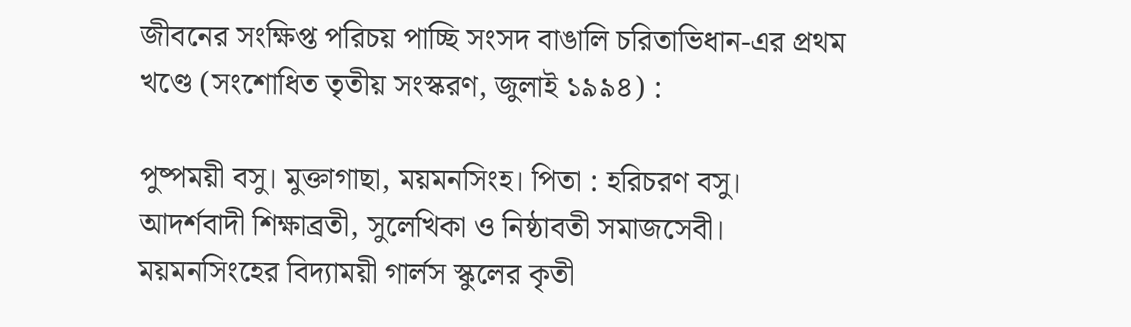জীবনের সংক্ষিপ্ত পরিচয় পাচ্ছি সংসদ বাঙালি চরিতাভিধান-এর প্রথম খণ্ডে (সংশোধিত তৃতীয় সংস্করণ, জুলাই ১৯৯৪) :

পুষ্পময়ী বসু। মুক্তাগাছা, ময়মনসিংহ। পিতা : হরিচরণ বসু। আদর্শবাদী শিক্ষাব্রতী, সুলেখিকা ও নিষ্ঠাবতী সমাজসেবী। ময়মনসিংহের বিদ্যাময়ী গার্লস স্কুলের কৃতী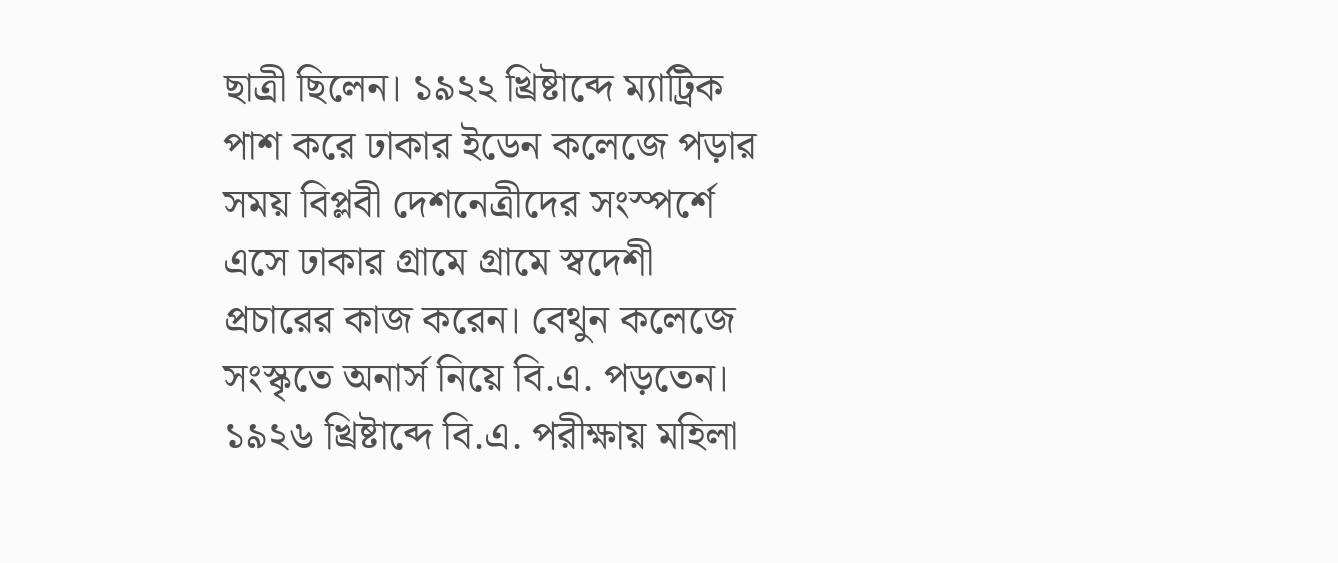ছাত্রী ছিলেন। ১৯২২ খ্রিষ্টাব্দে ম্যাট্রিক পাশ করে ঢাকার ইডেন কলেজে পড়ার সময় বিপ্লবী দেশনেত্রীদের সংস্পর্শে এসে ঢাকার গ্রামে গ্রামে স্বদেশী প্রচারের কাজ করেন। বেথুন কলেজে সংস্কৃতে অনার্স নিয়ে বি.এ. পড়তেন। ১৯২৬ খ্রিষ্টাব্দে বি.এ. পরীক্ষায় মহিলা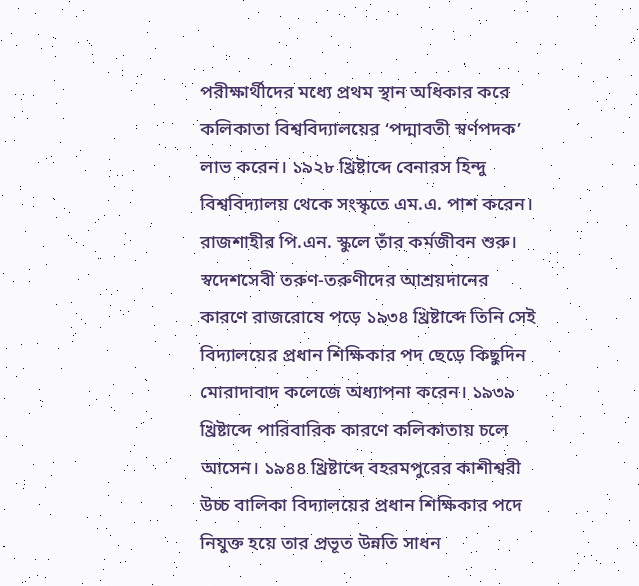পরীক্ষার্থীদের মধ্যে প্রথম স্থান অধিকার করে কলিকাতা বিশ্ববিদ্যালয়ের ‘পদ্মাবতী স্বর্ণপদক’ লাভ করেন। ১৯২৮ খ্রিষ্টাব্দে বেনারস হিন্দু বিশ্ববিদ্যালয় থেকে সংস্কৃতে এম.এ. পাশ করেন। রাজশাহীর পি.এন. স্কুলে তাঁর কর্মজীবন শুরু। স্বদেশসেবী তরুণ-তরুণীদের আশ্রয়দানের কারণে রাজরোষে পড়ে ১৯৩৪ খ্রিষ্টাব্দে তিনি সেই বিদ্যালয়ের প্রধান শিক্ষিকার পদ ছেড়ে কিছুদিন মোরাদাবাদ কলেজে অধ্যাপনা করেন। ১৯৩৯ খ্রিষ্টাব্দে পারিবারিক কারণে কলিকাতায় চলে আসেন। ১৯৪৪ খ্রিষ্টাব্দে বহরমপুরের কাশীশ্বরী উচ্চ বালিকা বিদ্যালয়ের প্রধান শিক্ষিকার পদে নিযুক্ত হয়ে তার প্রভূত উন্নতি সাধন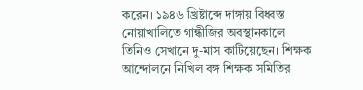করেন। ১৯৪৬ খ্রিষ্টাব্দে দাঙ্গায় বিধ্বস্ত নোয়াখালিতে গান্ধীজির অবস্থানকালে তিনিও সেখানে দু-মাস কাটিয়েছেন। শিক্ষক আন্দোলনে নিখিল বঙ্গ শিক্ষক সমিতির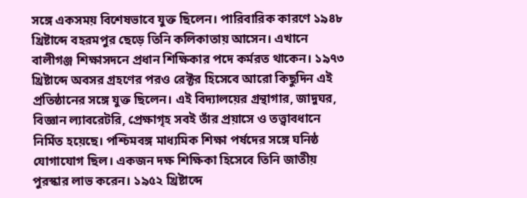সঙ্গে একসময় বিশেষভাবে যুক্ত ছিলেন। পারিবারিক কারণে ১৯৪৮ খ্রিষ্টাব্দে বহরমপুর ছেড়ে তিনি কলিকাতায় আসেন। এখানে বালীগঞ্জ শিক্ষাসদনে প্রধান শিক্ষিকার পদে কর্মরত থাকেন। ১৯৭৩ খ্রিষ্টাব্দে অবসর গ্রহণের পরও রেক্টর হিসেবে আরো কিছুদিন এই প্রতিষ্ঠানের সঙ্গে যুক্ত ছিলেন। এই বিদ্যালয়ের গ্রন্থাগার, জাদুঘর, বিজ্ঞান ল্যাবরেটরি, প্রেক্ষাগৃহ সবই তাঁর প্রয়াসে ও তত্ত্বাবধানে নির্মিত হয়েছে। পশ্চিমবঙ্গ মাধ্যমিক শিক্ষা পর্ষদের সঙ্গে ঘনিষ্ঠ যোগাযোগ ছিল। একজন দক্ষ শিক্ষিকা হিসেবে তিনি জাতীয় পুরস্কার লাভ করেন। ১৯৫২ খ্রিষ্টাব্দে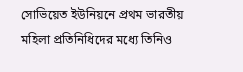সোভিয়েত ইউনিয়নে প্রথম ভারতীয় মহিলা প্রতিনিধিদের মধ্যে তিনিও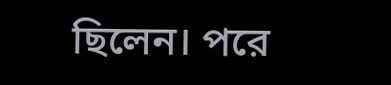ছিলেন। পরে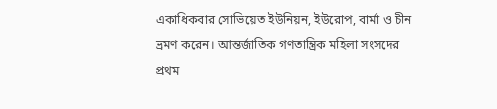একাধিকবার সোভিয়েত ইউনিয়ন, ইউরোপ, বার্মা ও চীন ভ্রমণ করেন। আন্তর্জাতিক গণতান্ত্রিক মহিলা সংসদের প্রথম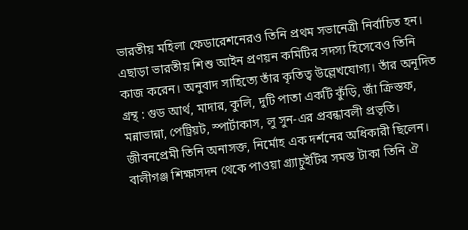ভারতীয় মহিলা ফেডারেশনেরও তিনি প্রথম সভানেত্রী নির্বাচিত হন। এছাড়া ভারতীয় শিশু আইন প্রণয়ন কমিটির সদস্য হিসেবেও তিনি কাজ করেন। অনুবাদ সাহিত্যে তাঁর কৃতিত্ব উল্লেখযোগ্য। তাঁর অনূদিত গ্রন্থ : গুড আর্থ, মাদার, কুলি, দুটি পাতা একটি কুঁড়ি, জাঁ ক্রিস্তফ, মন্নাভান্না, পেট্রিয়ট, স্পার্টাকাস, লু সুন-এর প্রবন্ধাবলী প্রভৃতি। জীবনপ্রেমী তিনি অনাসক্ত, নির্মোহ এক দর্শনের অধিকারী ছিলেন। বালীগঞ্জ শিক্ষাসদন থেকে পাওয়া গ্র্যাচুইটির সমস্ত টাকা তিনি ঐ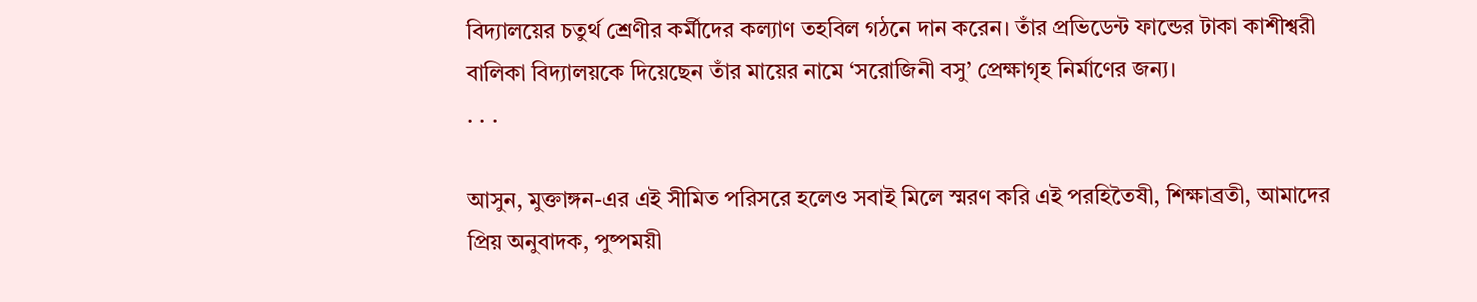বিদ্যালয়ের চতুর্থ শ্রেণীর কর্মীদের কল্যাণ তহবিল গঠনে দান করেন। তাঁর প্রভিডেন্ট ফান্ডের টাকা কাশীশ্বরী বালিকা বিদ্যালয়কে দিয়েছেন তাঁর মায়ের নামে ‘সরোজিনী বসু’ প্রেক্ষাগৃহ নির্মাণের জন্য।
. . .

আসুন, মুক্তাঙ্গন-এর এই সীমিত পরিসরে হলেও সবাই মিলে স্মরণ করি এই পরহিতৈষী, শিক্ষাব্রতী, আমাদের প্রিয় অনুবাদক, পুষ্পময়ী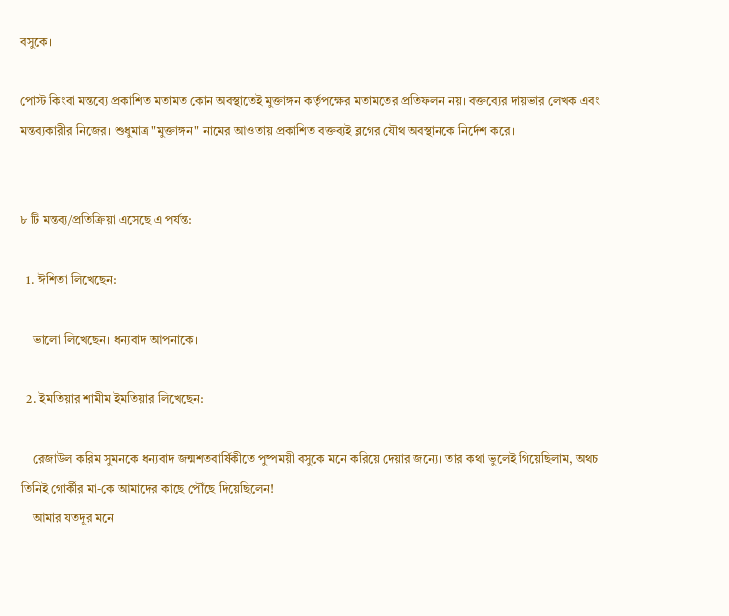বসুকে।

পোস্ট কিংবা মন্তব্যে প্রকাশিত মতামত কোন অবস্থাতেই মুক্তাঙ্গন কর্তৃপক্ষের মতামতের প্রতিফলন নয়। বক্তব্যের দায়ভার লেখক এবং মন্তব্যকারীর নিজের। শুধুমাত্র "মুক্তাঙ্গন" নামের আওতায় প্রকাশিত বক্তব্যই ব্লগের যৌথ অবস্থানকে নির্দেশ করে।


৮ টি মন্তব্য/প্রতিক্রিয়া এসেছে এ পর্যন্ত:

  1. ঈশিতা লিখেছেন:

    ভালো লিখেছেন। ধন্যবাদ আপনাকে।

  2. ইমতিয়ার শামীম ইমতিয়ার লিখেছেন:

    রেজাউল করিম সুমনকে ধন্যবাদ জন্মশতবার্ষিকীতে পুষ্পময়ী বসুকে মনে করিয়ে দেয়ার জন্যে। তার কথা ভুলেই গিয়েছিলাম, অথচ তিনিই গোর্কীর মা-কে আমাদের কাছে পৌঁছে দিয়েছিলেন!
    আমার যতদূর মনে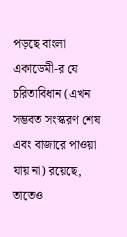পড়ছে বাংলা একাডেমী-র যে চরিতাবিধান (এখন সম্ভবত সংস্করণ শেষ এবং বাজারে পাওয়া যায় না) রয়েছে, তাতেও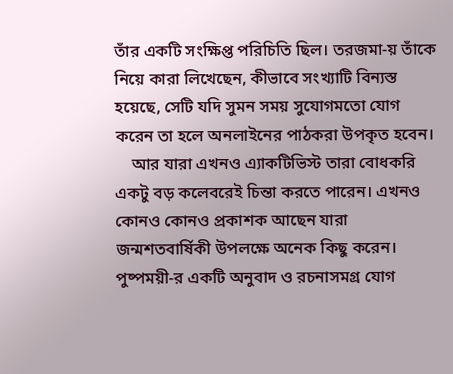তাঁর একটি সংক্ষিপ্ত পরিচিতি ছিল। তরজমা-য় তাঁকে নিয়ে কারা লিখেছেন, কীভাবে সংখ্যাটি বিন্যস্ত হয়েছে, সেটি যদি সুমন সময় সুযোগমতো যোগ করেন তা হলে অনলাইনের পাঠকরা উপকৃত হবেন।
    আর যারা এখনও এ্যাকটিভিস্ট তারা বোধকরি একটু বড় কলেবরেই চিন্তা করতে পারেন। এখনও কোনও কোনও প্রকাশক আছেন যারা জন্মশতবার্ষিকী উপলক্ষে অনেক কিছু করেন। পুষ্পময়ী-র একটি অনুবাদ ও রচনাসমগ্র যোগ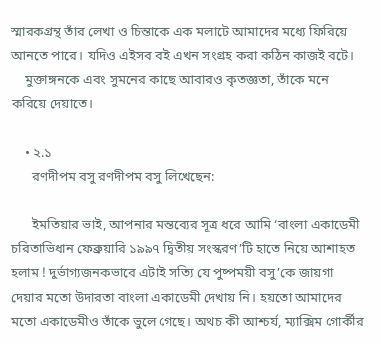স্মারকগ্রন্থ তাঁর লেখা ও চিন্তাকে এক মলাটে আমাদের মধ্যে ফিরিয়ে আনতে পারে। যদিও এইসব বই এখন সংগ্রহ করা কঠিন কাজই বটে।
    মুক্তাঙ্গনকে এবং সুমনের কাছে আবারও কৃতজ্ঞতা, তাঁকে মনে করিয়ে দেয়াতে।

    • ২.১
      রণদীপম বসু রণদীপম বসু লিখেছেন:

      ইমতিয়ার ভাই, আপনার মন্তব্যের সূত্র ধরে আমি ‘বাংলা একাডেমী চরিতাভিধান ফেব্রুয়ারি ১৯৯৭ দ্বিতীয় সংস্করণ’টি হাতে নিয়ে আশাহত হলাম ! দুর্ভাগ্যজনকভাবে এটাই সত্যি যে পুষ্পময়ী বসু’কে জায়গা দেয়ার মতো উদারতা বাংলা একাডেমী দেখায় নি। হয়তো আমাদের মতো একাডেমীও তাঁকে ভুলে গেছে। অথচ কী আশ্চর্য, ম্যাক্সিম গোর্কীর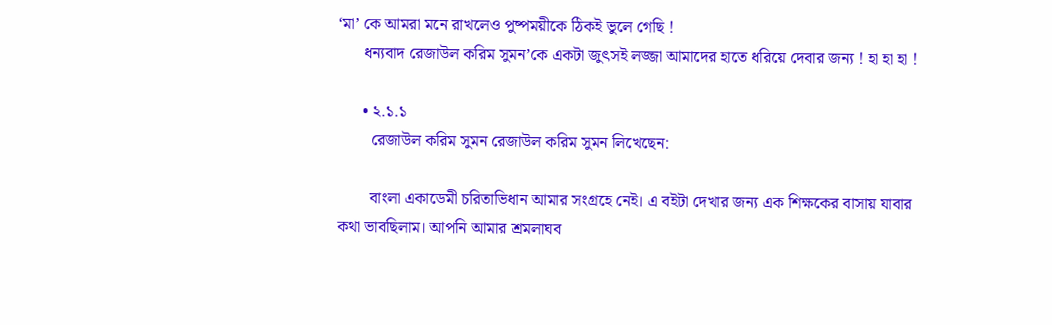‘মা’ কে আমরা মনে রাখলেও পুষ্পময়ীকে ঠিকই ভুলে গেছি !
      ধন্যবাদ রেজাউল করিম সুমন’কে একটা জুৎসই লজ্জা আমাদের হাতে ধরিয়ে দেবার জন্য ! হা হা হা !

      • ২.১.১
        রেজাউল করিম সুমন রেজাউল করিম সুমন লিখেছেন:

        বাংলা একাডেমী চরিতাভিধান আমার সংগ্রহে নেই। এ বইটা দেখার জন্য এক শিক্ষকের বাসায় যাবার কথা ভাবছিলাম। আপনি আমার শ্রমলাঘব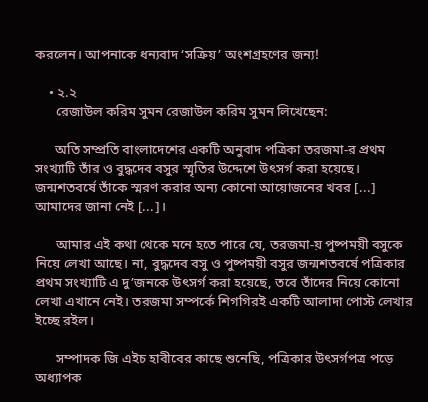করলেন। আপনাকে ধন্যবাদ ‘সক্রিয়’ অংশগ্রহণের জন্য!

    • ২.২
      রেজাউল করিম সুমন রেজাউল করিম সুমন লিখেছেন:

      অতি সম্প্রতি বাংলাদেশের একটি অনুবাদ পত্রিকা তরজমা-র প্রথম সংখ্যাটি তাঁর ও বুদ্ধদেব বসুর স্মৃতির উদ্দেশে উৎসর্গ করা হয়েছে। জন্মশতবর্ষে তাঁকে স্মরণ করার অন্য কোনো আয়োজনের খবর [...] আমাদের জানা নেই [...]।

      আমার এই কথা থেকে মনে হতে পারে যে, তরজমা-য় পুষ্পময়ী বসুকে নিয়ে লেখা আছে। না, বুদ্ধদেব বসু ও পুষ্পময়ী বসুর জন্মশতবর্ষে পত্রিকার প্রথম সংখ্যাটি এ দু’জনকে উৎসর্গ করা হয়েছে, তবে তাঁদের নিয়ে কোনো লেখা এখানে নেই। তরজমা সম্পর্কে শিগগিরই একটি আলাদা পোস্ট লেখার ইচ্ছে রইল।

      সম্পাদক জি এইচ হাবীবের কাছে শুনেছি, পত্রিকার উৎসর্গপত্র পড়ে অধ্যাপক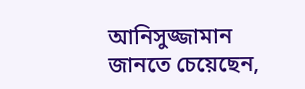আনিসুজ্জামান জানতে চেয়েছেন,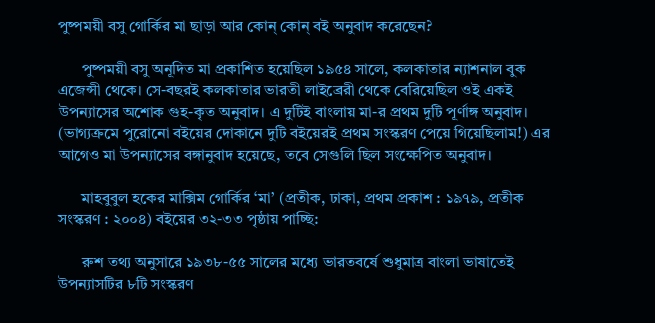পুষ্পময়ী বসু গোর্কির মা ছাড়া আর কোন্ কোন্ বই অনুবাদ করেছেন?

      পুষ্পময়ী বসু অনূদিত মা প্রকাশিত হয়েছিল ১৯৫৪ সালে, কলকাতার ন্যাশনাল বুক এজেন্সী থেকে। সে-বছরই কলকাতার ভারতী লাইব্রেরী থেকে বেরিয়েছিল ওই একই উপন্যাসের অশোক গুহ-কৃত অনুবাদ। এ দুটিই বাংলায় মা-র প্রথম দুটি পূর্ণাঙ্গ অনুবাদ। (ভাগ্যক্রমে পুরোনো বইয়ের দোকানে দুটি বইয়েরই প্রথম সংস্করণ পেয়ে গিয়েছিলাম!) এর আগেও মা উপন্যাসের বঙ্গানুবাদ হয়েছে, তবে সেগুলি ছিল সংক্ষেপিত অনুবাদ।

      মাহবুবুল হকের মাক্সিম গোর্কির ‘মা’ (প্রতীক, ঢাকা, প্রথম প্রকাশ : ১৯৭৯, প্রতীক সংস্করণ : ২০০৪) বইয়ের ৩২-৩৩ পৃষ্ঠায় পাচ্ছি:

      রুশ তথ্য অনুসারে ১৯৩৮-৫৫ সালের মধ্যে ভারতবর্ষে শুধুমাত্র বাংলা ভাষাতেই উপন্যাসটির ৮টি সংস্করণ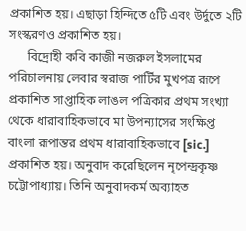প্রকাশিত হয়। এছাড়া হিন্দিতে ৫টি এবং উর্দুতে ২টি সংস্করণও প্রকাশিত হয়।
      বিদ্রোহী কবি কাজী নজরুল ইসলামের পরিচালনায় লেবার স্বরাজ পার্টির মুখপত্র রূপে প্রকাশিত সাপ্তাহিক লাঙল পত্রিকার প্রথম সংখ্যা থেকে ধারাবাহিকভাবে মা উপন্যাসের সংক্ষিপ্ত বাংলা রূপান্তর প্রথম ধারাবাহিকভাবে [sic.] প্রকাশিত হয়। অনুবাদ করেছিলেন নৃপেন্দ্রকৃষ্ণ চট্টোপাধ্যায়। তিনি অনুবাদকর্ম অব্যাহত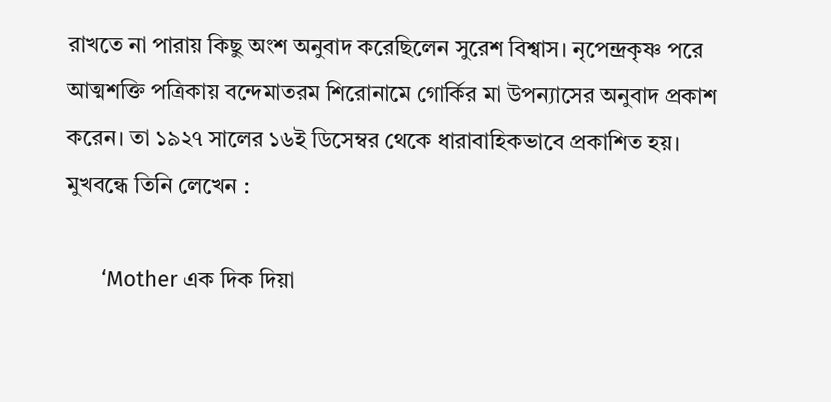রাখতে না পারায় কিছু অংশ অনুবাদ করেছিলেন সুরেশ বিশ্বাস। নৃপেন্দ্রকৃষ্ণ পরে আত্মশক্তি পত্রিকায় বন্দেমাতরম শিরোনামে গোর্কির মা উপন্যাসের অনুবাদ প্রকাশ করেন। তা ১৯২৭ সালের ১৬ই ডিসেম্বর থেকে ধারাবাহিকভাবে প্রকাশিত হয়। মুখবন্ধে তিনি লেখেন :

      ‘Mother এক দিক দিয়া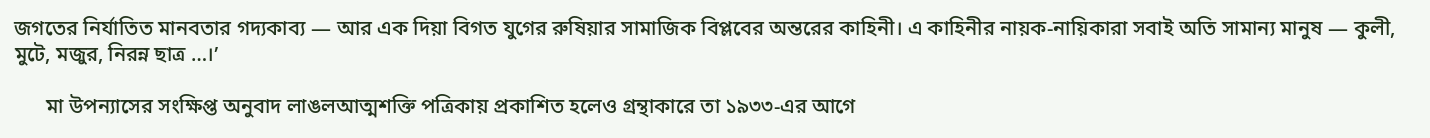জগতের নির্যাতিত মানবতার গদ্যকাব্য — আর এক দিয়া বিগত যুগের রুষিয়ার সামাজিক বিপ্লবের অন্তরের কাহিনী। এ কাহিনীর নায়ক-নায়িকারা সবাই অতি সামান্য মানুষ — কুলী, মুটে, মজুর, নিরন্ন ছাত্র …।’

      মা উপন্যাসের সংক্ষিপ্ত অনুবাদ লাঙলআত্মশক্তি পত্রিকায় প্রকাশিত হলেও গ্রন্থাকারে তা ১৯৩৩-এর আগে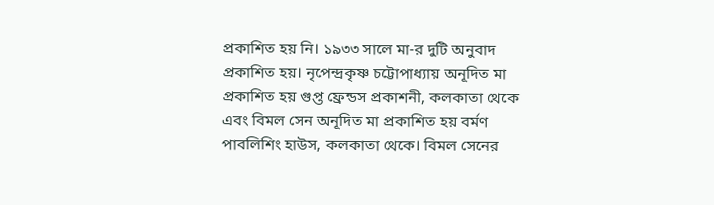প্রকাশিত হয় নি। ১৯৩৩ সালে মা-র দুটি অনুবাদ প্রকাশিত হয়। নৃপেন্দ্রকৃষ্ণ চট্টোপাধ্যায় অনূদিত মা প্রকাশিত হয় গুপ্ত ফ্রেন্ডস প্রকাশনী, কলকাতা থেকে এবং বিমল সেন অনূদিত মা প্রকাশিত হয় বর্মণ পাবলিশিং হাউস, কলকাতা থেকে। বিমল সেনের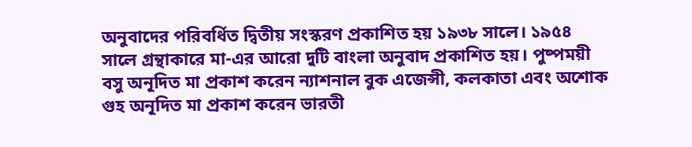অনুবাদের পরিবর্ধিত দ্বিতীয় সংস্করণ প্রকাশিত হয় ১৯৩৮ সালে। ১৯৫৪ সালে গ্রন্থাকারে মা-এর আরো দুটি বাংলা অনুবাদ প্রকাশিত হয়। পুষ্পময়ী বসু অনূদিত মা প্রকাশ করেন ন্যাশনাল বুক এজেন্সী, কলকাতা এবং অশোক গুহ অনূদিত মা প্রকাশ করেন ভারতী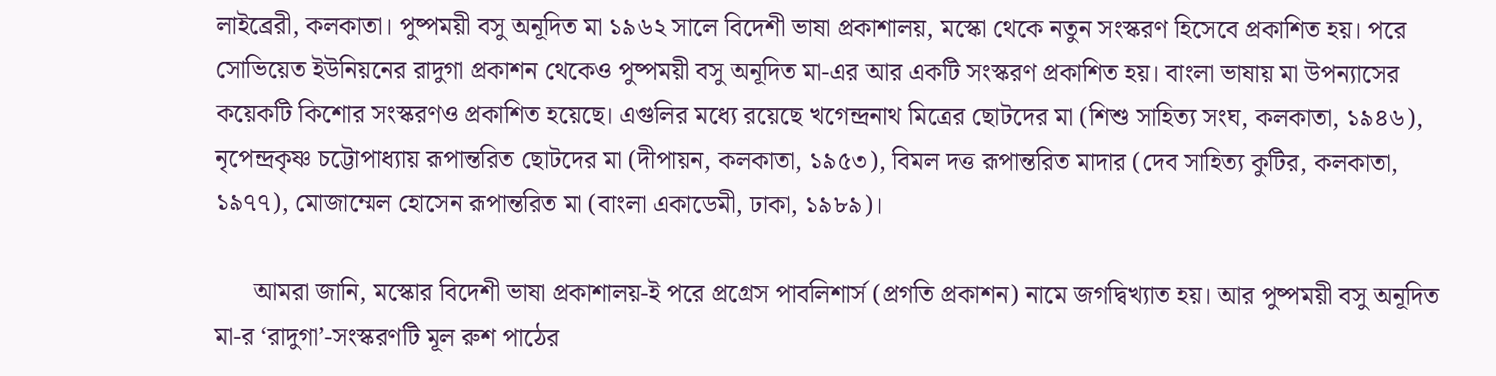লাইব্রেরী, কলকাতা। পুষ্পময়ী বসু অনূদিত মা ১৯৬২ সালে বিদেশী ভাষা প্রকাশালয়, মস্কো থেকে নতুন সংস্করণ হিসেবে প্রকাশিত হয়। পরে সোভিয়েত ইউনিয়নের রাদুগা প্রকাশন থেকেও পুষ্পময়ী বসু অনূদিত মা-এর আর একটি সংস্করণ প্রকাশিত হয়। বাংলা ভাষায় মা উপন্যাসের কয়েকটি কিশোর সংস্করণও প্রকাশিত হয়েছে। এগুলির মধ্যে রয়েছে খগেন্দ্রনাথ মিত্রের ছোটদের মা (শিশু সাহিত্য সংঘ, কলকাতা, ১৯৪৬), নৃপেন্দ্রকৃষ্ণ চট্টোপাধ্যায় রূপান্তরিত ছোটদের মা (দীপায়ন, কলকাতা, ১৯৫৩), বিমল দত্ত রূপান্তরিত মাদার (দেব সাহিত্য কুটির, কলকাতা, ১৯৭৭), মোজাম্মেল হোসেন রূপান্তরিত মা (বাংলা একাডেমী, ঢাকা, ১৯৮৯)।

      আমরা জানি, মস্কোর বিদেশী ভাষা প্রকাশালয়-ই পরে প্রগ্রেস পাবলিশার্স (প্রগতি প্রকাশন) নামে জগদ্বিখ্যাত হয়। আর পুষ্পময়ী বসু অনূদিত মা-র ‘রাদুগা’-সংস্করণটি মূল রুশ পাঠের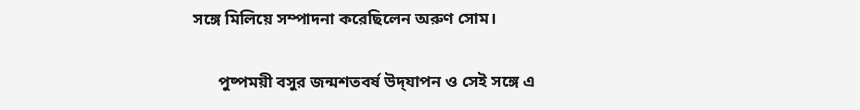সঙ্গে মিলিয়ে সম্পাদনা করেছিলেন অরুণ সোম।

      পুষ্পময়ী বসুর জন্মশতবর্ষ উদ্‌যাপন ও সেই সঙ্গে এ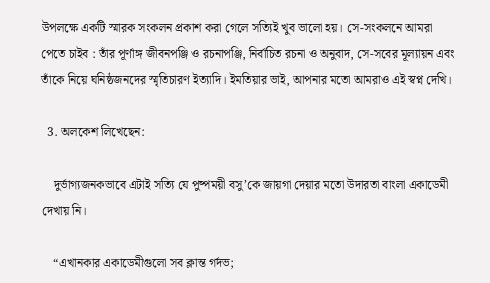উপলক্ষে একটি স্মারক সংকলন প্রকাশ করা গেলে সত্যিই খুব ভালো হয়। সে-সংকলনে আমরা পেতে চাইব : তাঁর পূর্ণাঙ্গ জীবনপঞ্জি ও রচনাপঞ্জি, নির্বাচিত রচনা ও অনুবাদ, সে-সবের মূল্যায়ন এবং তাঁকে নিয়ে ঘনিষ্ঠজনদের স্মৃতিচারণ ইত্যাদি। ইমতিয়ার ভাই, আপনার মতো আমরাও এই স্বপ্ন দেখি।

  3. অলকেশ লিখেছেন:

    দুর্ভাগ্যজনকভাবে এটাই সত্যি যে পুষ্পময়ী বসু’কে জায়গা দেয়ার মতো উদারতা বাংলা একাডেমী দেখায় নি।

    “এখানকার একাডেমীগুলো সব ক্লান্ত গর্দভ;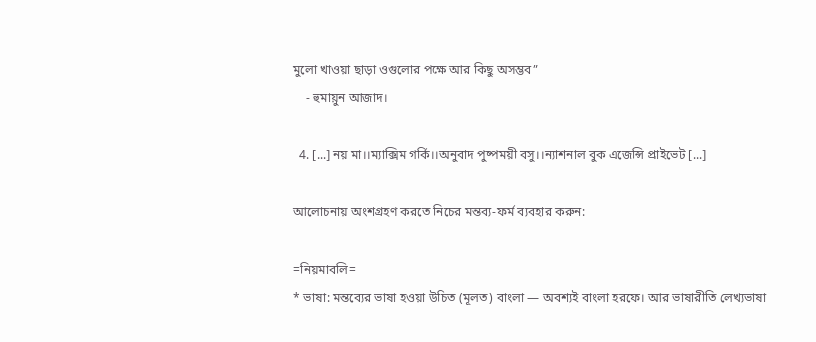মুলো খাওয়া ছাড়া ওগুলোর পক্ষে আর কিছু অসম্ভব”
    - হুমায়ুন আজাদ।

  4. [...] নয় মা।।ম্যাক্সিম গর্কি।।অনুবাদ পুষ্পময়ী বসু।।ন্যাশনাল বুক এজেন্সি প্রাইভেট [...]

আলোচনায় অংশগ্রহণ করতে নিচের মন্তব্য-ফর্ম ব্যবহার করুন:

=নিয়মাবলি=
* ভাষা: মন্তব্যের ভাষা হওয়া উচিত (মূলত) বাংলা — অবশ্যই বাংলা হরফে। আর ভাষারীতি লেখ্যভাষা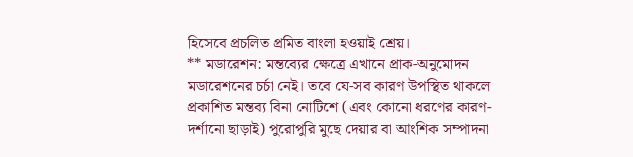হিসেবে প্রচলিত প্রমিত বাংলা হওয়াই শ্রেয়।
** মডারেশন: মন্তব্যের ক্ষেত্রে এখানে প্রাক-অনুমোদন মডারেশনের চর্চা নেই। তবে যে-সব কারণ উপস্থিত থাকলে প্রকাশিত মন্তব্য বিনা নোটিশে (এবং কোনো ধরণের কারণ-দর্শানো ছাড়াই) পুরোপুরি মুছে দেয়ার বা আংশিক সম্পাদনা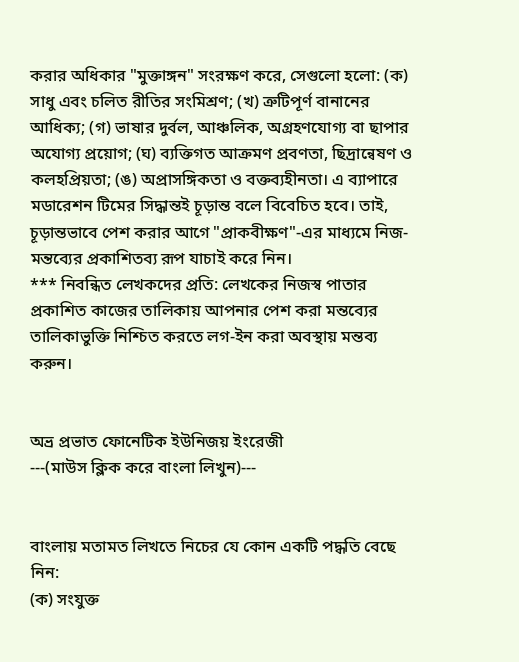করার অধিকার "মুক্তাঙ্গন" সংরক্ষণ করে, সেগুলো হলো: (ক) সাধু এবং চলিত রীতির সংমিশ্রণ; (খ) ত্রুটিপূর্ণ বানানের আধিক্য; (গ) ভাষার দুর্বল, আঞ্চলিক, অগ্রহণযোগ্য বা ছাপার অযোগ্য প্রয়োগ; (ঘ) ব্যক্তিগত আক্রমণ প্রবণতা, ছিদ্রান্বেষণ ও কলহপ্রিয়তা; (ঙ) অপ্রাসঙ্গিকতা ও বক্তব্যহীনতা। এ ব্যাপারে মডারেশন টিমের সিদ্ধান্তই চূড়ান্ত বলে বিবেচিত হবে। তাই, চূড়ান্তভাবে পেশ করার আগে "প্রাকবীক্ষণ"-এর মাধ্যমে নিজ-মন্তব্যের প্রকাশিতব্য রূপ যাচাই করে নিন।
*** নিবন্ধিত লেখকদের প্রতি: লেখকের নিজস্ব পাতার প্রকাশিত কাজের তালিকায় আপনার পেশ করা মন্তব্যের তালিকাভুক্তি নিশ্চিত করতে লগ-ইন করা অবস্থায় মন্তব্য করুন।


অভ্র প্রভাত ফোনেটিক ইউনিজয় ইংরেজী
---(মাউস ক্লিক করে বাংলা লিখুন)---


বাংলায় মতামত লিখতে নিচের যে কোন একটি পদ্ধতি বেছে নিন:
(ক) সংযুক্ত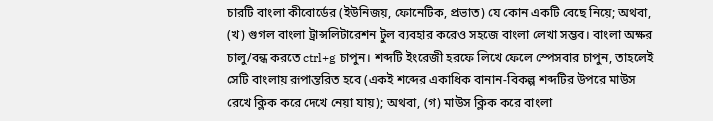চারটি বাংলা কী‌বোর্ডের (ইউনিজয়, ফোনেটিক, প্রভাত) যে কোন একটি বেছে নিয়ে; অথবা, (খ) গুগল বাংলা ট্রান্সলিটারেশন টুল ব্যবহার করেও সহজে বাংলা লেখা সম্ভব। বাংলা অক্ষর চালু/বন্ধ করতে ctrl+g চাপুন। শব্দটি ইংরেজী হরফে লিখে ফেলে স্পেসবার চাপুন, তাহলেই সেটি বাংলায় রূপান্তরিত হবে (একই শব্দের একাধিক বানান-বিকল্প শব্দটির উপরে মাউস রেখে ক্লিক করে দেখে নেয়া যায়); অথবা, (গ) মাউস ক্লিক করে বাংলা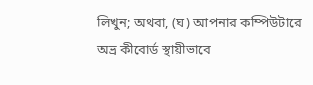লিখুন; অথবা, (ঘ) আপনার কম্পিউটারে অভ্র কীবোর্ড স্থায়ীভাবে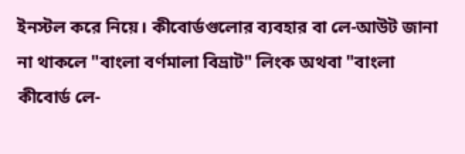ইনস্টল করে নিয়ে। কীবোর্ডগুলোর ব্যবহার বা লে‌-আউট জানা না থাকলে "বাংলা বর্ণমালা বিভ্রাট" লিংক অথবা "বাংলা কীবোর্ড লে-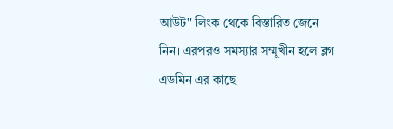আউট" লিংক থেকে বিস্তারিত জেনে নিন। এরপরও সমস্যার সম্মূখীন হলে ব্লগ এডমিন এর কাছে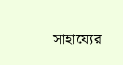সাহায্যের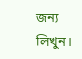জন্য লিখুন।